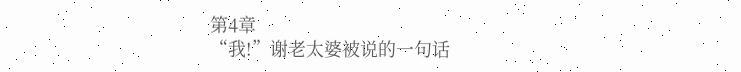第4章
“我!”谢老太婆被说的一句话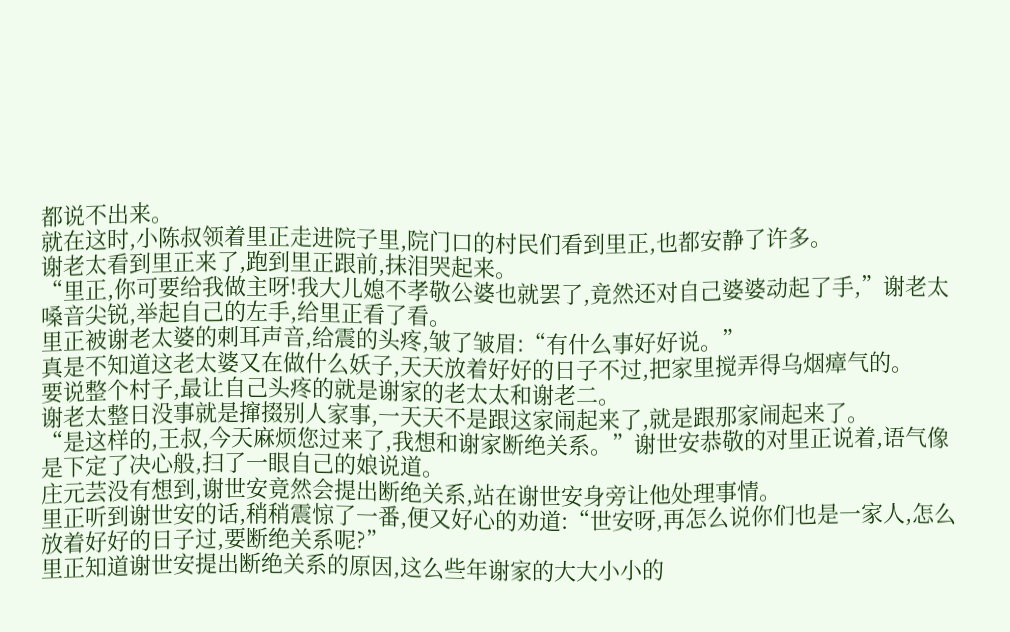都说不出来。
就在这时,小陈叔领着里正走进院子里,院门口的村民们看到里正,也都安静了许多。
谢老太看到里正来了,跑到里正跟前,抹泪哭起来。
“里正,你可要给我做主呀!我大儿媳不孝敬公婆也就罢了,竟然还对自己婆婆动起了手,”谢老太嗓音尖锐,举起自己的左手,给里正看了看。
里正被谢老太婆的刺耳声音,给震的头疼,皱了皱眉:“有什么事好好说。”
真是不知道这老太婆又在做什么妖子,天天放着好好的日子不过,把家里搅弄得乌烟瘴气的。
要说整个村子,最让自己头疼的就是谢家的老太太和谢老二。
谢老太整日没事就是撺掇别人家事,一天天不是跟这家闹起来了,就是跟那家闹起来了。
“是这样的,王叔,今天麻烦您过来了,我想和谢家断绝关系。”谢世安恭敬的对里正说着,语气像是下定了决心般,扫了一眼自己的娘说道。
庄元芸没有想到,谢世安竟然会提出断绝关系,站在谢世安身旁让他处理事情。
里正听到谢世安的话,稍稍震惊了一番,便又好心的劝道:“世安呀,再怎么说你们也是一家人,怎么放着好好的日子过,要断绝关系呢?”
里正知道谢世安提出断绝关系的原因,这么些年谢家的大大小小的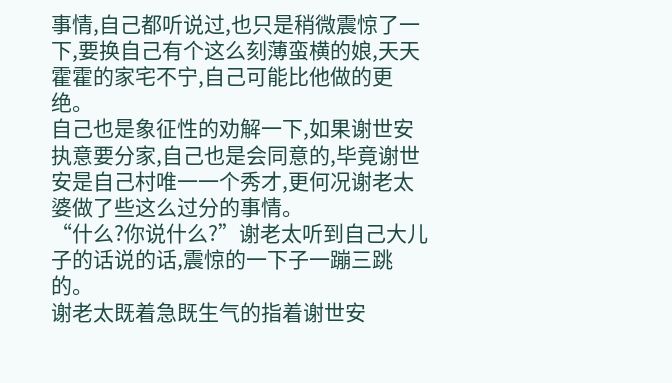事情,自己都听说过,也只是稍微震惊了一下,要换自己有个这么刻薄蛮横的娘,天天霍霍的家宅不宁,自己可能比他做的更绝。
自己也是象征性的劝解一下,如果谢世安执意要分家,自己也是会同意的,毕竟谢世安是自己村唯一一个秀才,更何况谢老太婆做了些这么过分的事情。
“什么?你说什么?”谢老太听到自己大儿子的话说的话,震惊的一下子一蹦三跳的。
谢老太既着急既生气的指着谢世安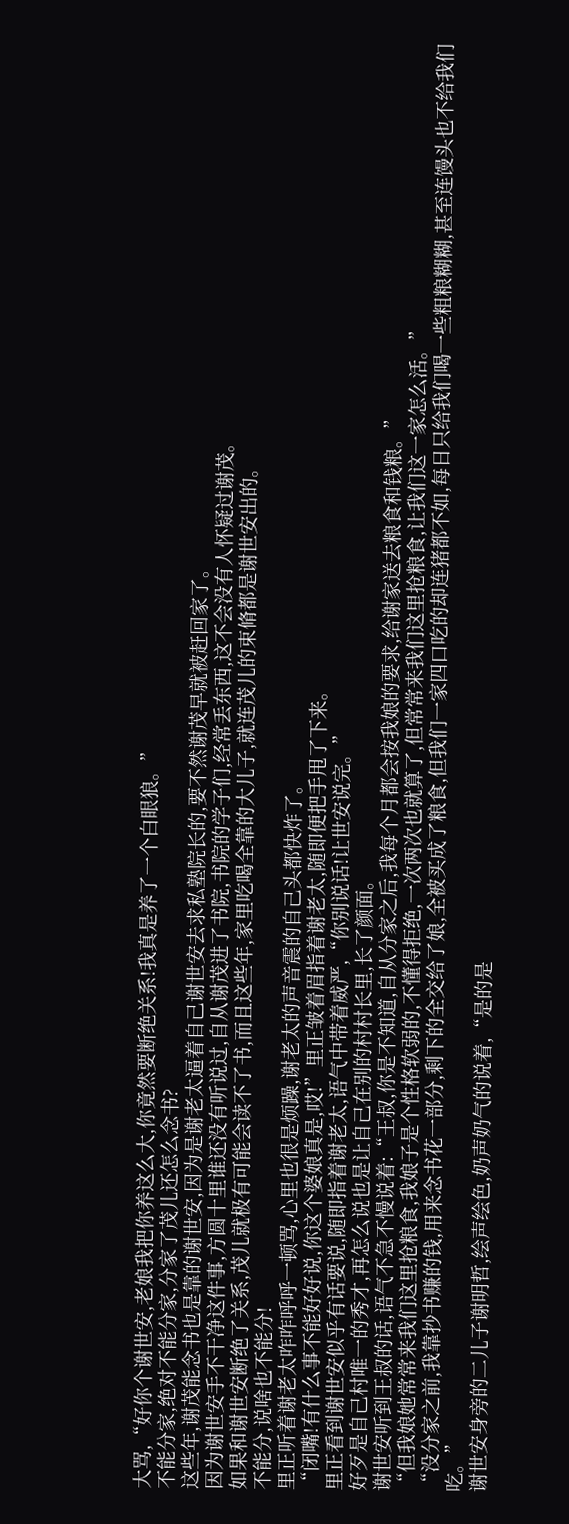大骂,“好你个谢世安,老娘我把你养这么大,你竟然要断绝关系!我真是养了一个白眼狼。”
不能分家,绝对不能分家,分家了茂儿还怎么念书?
这些年,谢茂能念书也是靠的谢世安,因为是谢老太逼着自己谢世安去求私塾院长的,要不然谢茂早就被赶回家了。
因为谢世安手不干净这件事,方圆十里谁还没有听说过,自从谢茂进了书院,书院的学子们,经常丢东西,这不会没有人怀疑过谢茂。
如果和谢世安断绝了关系,茂儿就极有可能会读不了书,而且这些年,家里吃喝全靠的大儿子,就连茂儿的束脩都是谢世安出的。
不能分,说啥也不能分!
里正听着谢老太咋咋呼呼一顿骂,心里也很是烦躁,谢老太的声音震的自己头都快炸了。
“闭嘴!有什么事不能好好说,你这个婆娘真是,哎!”里正皱着眉指着谢老太,随即便把手甩了下来。
里正看到谢世安似乎有话要说,随即指着谢老太,语气中带着威严,“你别说话!让世安说完。”
好歹是自己村唯一的秀才,再怎么说也是让自己在别的村村长里,长了颜面。
谢世安听到王叔的话,语气不急不慢说着:“王叔,你是不知道,自从分家之后,我每个月都会按我娘的要求,给谢家送去粮食和钱粮。”
“但我娘她常常来我们这里抢粮食,我娘子是个性格软弱的,不懂得拒绝,一次两次也就算了,但常常来我们这里抢粮食,让我们这一家怎么活。”
“没分家之前,我靠抄书赚的钱,用来念书花一部分,剩下的全交给了娘,全被买成了粮食,但我们一家四口吃的却连猪都不如,每日只给我们喝一些粗粮糊糊,甚至连馒头也不给我们吃。”
谢世安身旁的二儿子谢明哲,绘声绘色,奶声奶气的说着,“是的是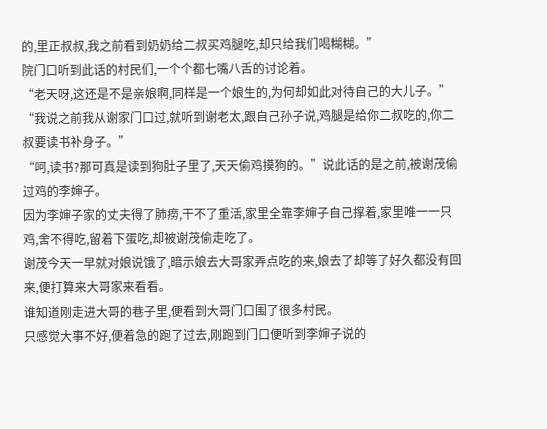的,里正叔叔,我之前看到奶奶给二叔买鸡腿吃,却只给我们喝糊糊。”
院门口听到此话的村民们,一个个都七嘴八舌的讨论着。
“老天呀,这还是不是亲娘啊,同样是一个娘生的,为何却如此对待自己的大儿子。”
“我说之前我从谢家门口过,就听到谢老太,跟自己孙子说,鸡腿是给你二叔吃的,你二叔要读书补身子。”
“呵,读书?那可真是读到狗肚子里了,天天偷鸡摸狗的。”说此话的是之前,被谢茂偷过鸡的李婶子。
因为李婶子家的丈夫得了肺痨,干不了重活,家里全靠李婶子自己撑着,家里唯一一只鸡,舍不得吃,留着下蛋吃,却被谢茂偷走吃了。
谢茂今天一早就对娘说饿了,暗示娘去大哥家弄点吃的来,娘去了却等了好久都没有回来,便打算来大哥家来看看。
谁知道刚走进大哥的巷子里,便看到大哥门口围了很多村民。
只感觉大事不好,便着急的跑了过去,刚跑到门口便听到李婶子说的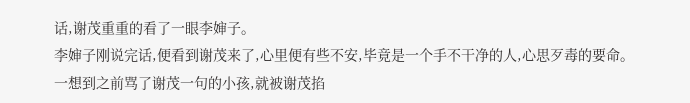话,谢茂重重的看了一眼李婶子。
李婶子刚说完话,便看到谢茂来了,心里便有些不安,毕竟是一个手不干净的人,心思歹毒的要命。
一想到之前骂了谢茂一句的小孩,就被谢茂掐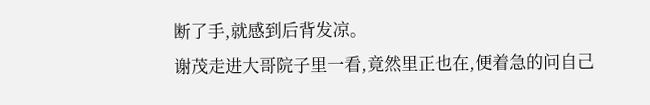断了手,就感到后背发凉。
谢茂走进大哥院子里一看,竟然里正也在,便着急的问自己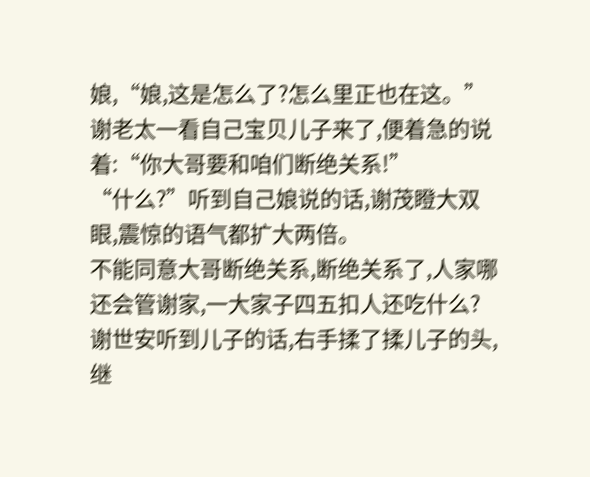娘,“娘,这是怎么了?怎么里正也在这。”
谢老太一看自己宝贝儿子来了,便着急的说着:“你大哥要和咱们断绝关系!”
“什么?”听到自己娘说的话,谢茂瞪大双眼,震惊的语气都扩大两倍。
不能同意大哥断绝关系,断绝关系了,人家哪还会管谢家,一大家子四五扣人还吃什么?
谢世安听到儿子的话,右手揉了揉儿子的头,继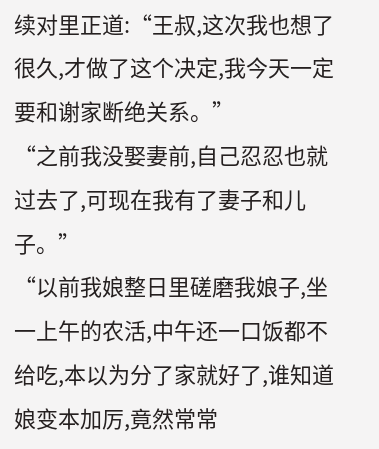续对里正道:“王叔,这次我也想了很久,才做了这个决定,我今天一定要和谢家断绝关系。”
“之前我没娶妻前,自己忍忍也就过去了,可现在我有了妻子和儿子。”
“以前我娘整日里磋磨我娘子,坐一上午的农活,中午还一口饭都不给吃,本以为分了家就好了,谁知道娘变本加厉,竟然常常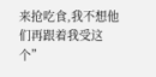来抢吃食,我不想他们再跟着我受这个”